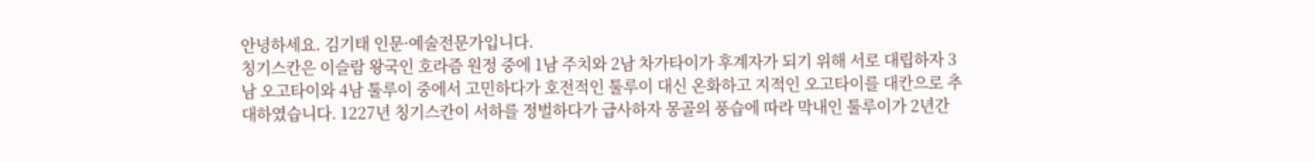안녕하세요. 김기태 인문·예술전문가입니다.
칭기스칸은 이슬람 왕국인 호라즘 원정 중에 1남 주치와 2남 차가타이가 후계자가 되기 위해 서로 대립하자 3남 오고타이와 4남 툴루이 중에서 고민하다가 호전적인 툴루이 대신 온화하고 지적인 오고타이를 대칸으로 추대하였습니다. 1227년 칭기스칸이 서하를 정벌하다가 급사하자 몽골의 풍습에 따라 막내인 툴루이가 2년간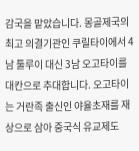감국을 맡았습니다. 몽골제국의 최고 의결기관인 쿠릴타이에서 4남 툴루이 대신 3남 오고타이를 대칸으로 추대합니다. 오고타이는 거란족 출신인 야율초재를 재상으로 삼아 중국식 유교제도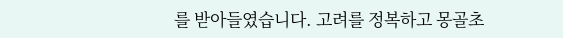를 받아들였습니다. 고려를 정복하고 몽골초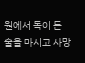원에서 독이 든 술을 마시고 사망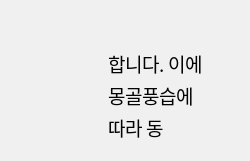합니다. 이에 몽골풍습에 따라 동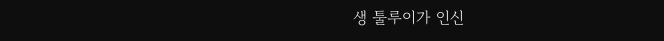생 툴루이가 인신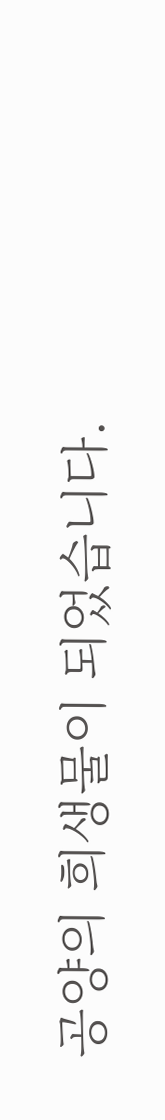공양의 희생물이 되었습니다.